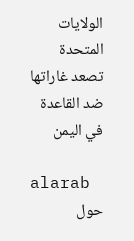الولايات المتحدة تصعد غاراتها ضد القاعدة في اليمن

alarab
حول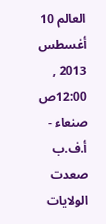العالم 10 أغسطس 2013 , 12:00ص
صنعاء - أ.ف.ب
صعدت الولايات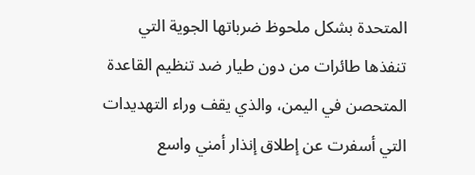المتحدة بشكل ملحوظ ضرباتها الجوية التي تنفذها طائرات من دون طيار ضد تنظيم القاعدة المتحصن في اليمن، والذي يقف وراء التهديدات التي أسفرت عن إطلاق إنذار أمني واسع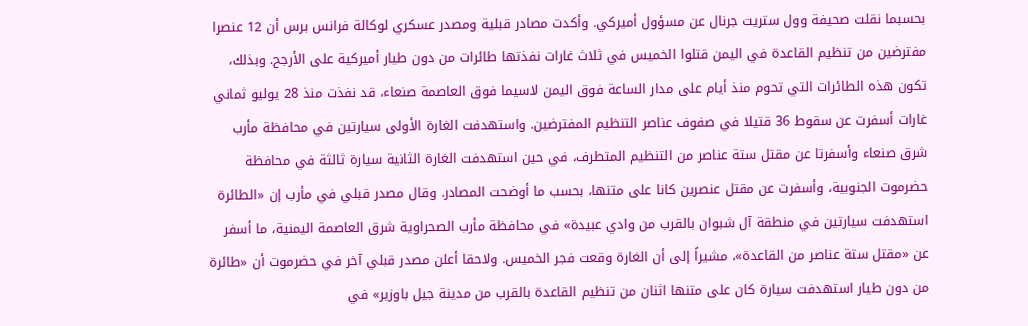بحسبما نقلت صحيفة وول ستريت جرنال عن مسؤول أميركي. وأكدت مصادر قبلية ومصدر عسكري لوكالة فرانس برس أن 12 عنصرا مفترضين من تنظيم القاعدة في اليمن قتلوا الخميس في ثلاث غارات نفذتها طائرات من دون طيار أميركية على الأرجح. وبذلك، تكون هذه الطائرات التي تحوم منذ أيام على مدار الساعة فوق اليمن لاسيما فوق العاصمة صنعاء، قد نفذت منذ 28 يوليو ثماني غارات أسفرت عن سقوط 36 قتيلا في صفوف عناصر التنظيم المفترضين. واستهدفت الغارة الأولى سيارتين في محافظة مأرب شرق صنعاء وأسفرتا عن مقتل ستة عناصر من التنظيم المتطرف، في حين استهدفت الغارة الثانية سيارة ثالثة في محافظة حضرموت الجنوبية، وأسفرت عن مقتل عنصرين كانا على متنها، بحسب ما أوضحت المصادر. وقال مصدر قبلي في مأرب إن «الطائرة استهدفت سيارتين في منطقة آل شبوان بالقرب من وادي عبيدة» في محافظة مأرب الصحراوية شرق العاصمة اليمنية، ما أسفر عن «مقتل ستة عناصر من القاعدة»، مشيراً إلى أن الغارة وقعت فجر الخميس. ولاحقا أعلن مصدر قبلي آخر في حضرموت أن «طائرة من دون طيار استهدفت سيارة كان على متنها اثنان من تنظيم القاعدة بالقرب من مدينة جيل باوزير» في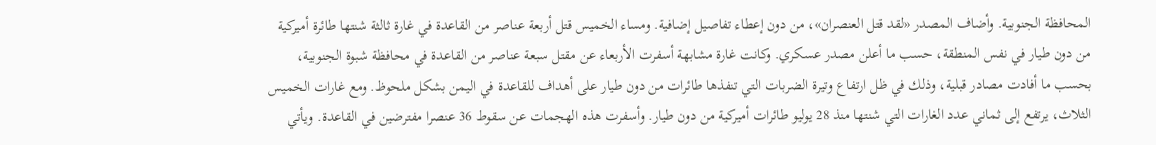المحافظة الجنوبية. وأضاف المصدر «لقد قتل العنصران»، من دون إعطاء تفاصيل إضافية. ومساء الخميس قتل أربعة عناصر من القاعدة في غارة ثالثة شنتها طائرة أميركية من دون طيار في نفس المنطقة، حسب ما أعلن مصدر عسكري. وكانت غارة مشابهة أسفرت الأربعاء عن مقتل سبعة عناصر من القاعدة في محافظة شبوة الجنوبية، بحسب ما أفادت مصادر قبلية، وذلك في ظل ارتفاع وتيرة الضربات التي تنفذها طائرات من دون طيار على أهداف للقاعدة في اليمن بشكل ملحوظ. ومع غارات الخميس الثلاث، يرتفع إلى ثماني عدد الغارات التي شنتها منذ 28 يوليو طائرات أميركية من دون طيار. وأسفرت هذه الهجمات عن سقوط 36 عنصرا مفترضين في القاعدة. ويأتي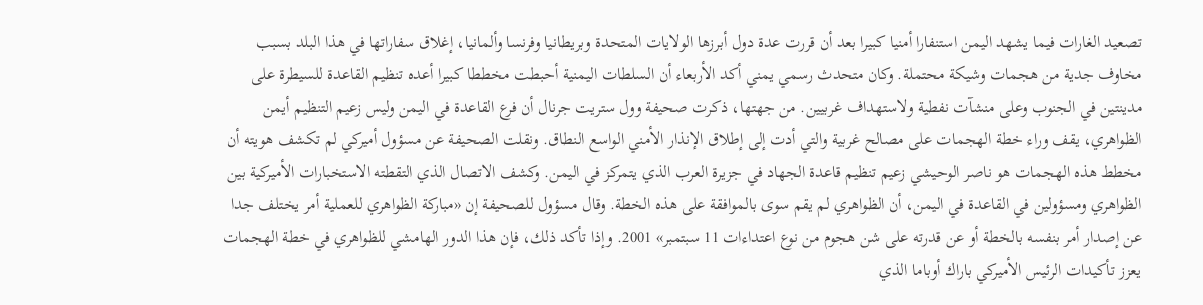تصعيد الغارات فيما يشهد اليمن استنفارا أمنيا كبيرا بعد أن قررت عدة دول أبرزها الولايات المتحدة وبريطانيا وفرنسا وألمانيا، إغلاق سفاراتها في هذا البلد بسبب مخاوف جدية من هجمات وشيكة محتملة. وكان متحدث رسمي يمني أكد الأربعاء أن السلطات اليمنية أحبطت مخططا كبيرا أعده تنظيم القاعدة للسيطرة على مدينتين في الجنوب وعلى منشآت نفطية ولاستهداف غربيين. من جهتها، ذكرت صحيفة وول ستريت جرنال أن فرع القاعدة في اليمن وليس زعيم التنظيم أيمن الظواهري، يقف وراء خطة الهجمات على مصالح غربية والتي أدت إلى إطلاق الإنذار الأمني الواسع النطاق. ونقلت الصحيفة عن مسؤول أميركي لم تكشف هويته أن مخطط هذه الهجمات هو ناصر الوحيشي زعيم تنظيم قاعدة الجهاد في جزيرة العرب الذي يتمركز في اليمن. وكشف الاتصال الذي التقطته الاستخبارات الأميركية بين الظواهري ومسؤولين في القاعدة في اليمن، أن الظواهري لم يقم سوى بالموافقة على هذه الخطة. وقال مسؤول للصحيفة إن «مباركة الظواهري للعملية أمر يختلف جدا عن إصدار أمر بنفسه بالخطة أو عن قدرته على شن هجوم من نوع اعتداءات 11 سبتمبر» 2001. وإذا تأكد ذلك، فإن هذا الدور الهامشي للظواهري في خطة الهجمات يعزز تأكيدات الرئيس الأميركي باراك أوباما الذي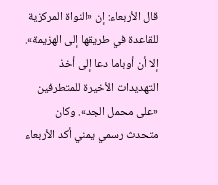قال الأربعاء: إن «النواة المركزية للقاعدة في طريقها إلى الهزيمة». إلا أن أوباما دعا إلى أخذ التهديدات الأخيرة للمتطرفين «على محمل الجد». وكان متحدث رسمي يمني أكد الأربعاء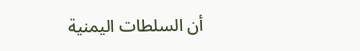أن السلطات اليمنية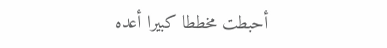أحبطت مخططا كبيرا أعده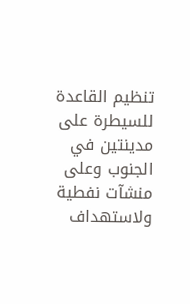تنظيم القاعدة للسيطرة على مدينتين في الجنوب وعلى منشآت نفطية ولاستهداف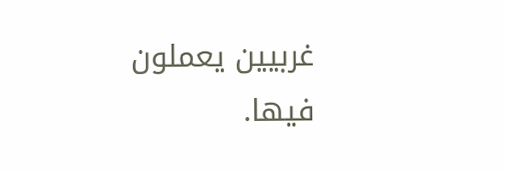غربيين يعملون فيها.